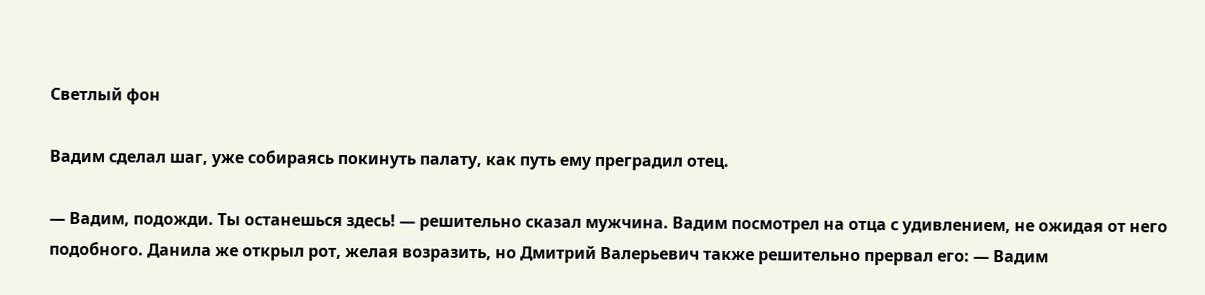Светлый фон

Вадим сделал шаг, уже собираясь покинуть палату, как путь ему преградил отец.

— Вадим, подожди. Ты останешься здесь! — решительно сказал мужчина. Вадим посмотрел на отца с удивлением, не ожидая от него подобного. Данила же открыл рот, желая возразить, но Дмитрий Валерьевич также решительно прервал его: — Вадим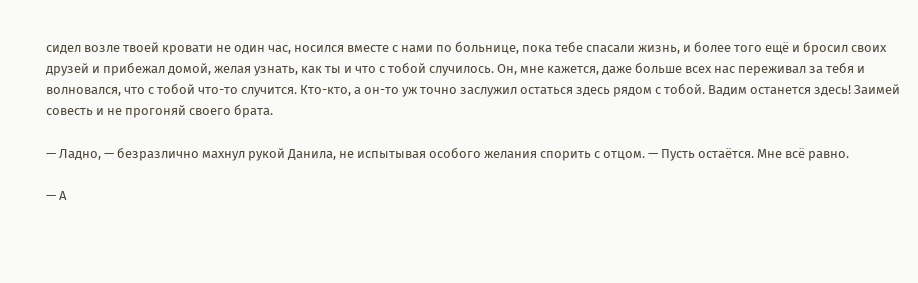сидел возле твоей кровати не один час, носился вместе с нами по больнице, пока тебе спасали жизнь, и более того ещё и бросил своих друзей и прибежал домой, желая узнать, как ты и что с тобой случилось. Он, мне кажется, даже больше всех нас переживал за тебя и волновался, что с тобой что-то случится. Кто-кто, а он-то уж точно заслужил остаться здесь рядом с тобой. Вадим останется здесь! Заимей совесть и не прогоняй своего брата.

— Ладно, — безразлично махнул рукой Данила, не испытывая особого желания спорить с отцом. — Пусть остаётся. Мне всё равно.

— А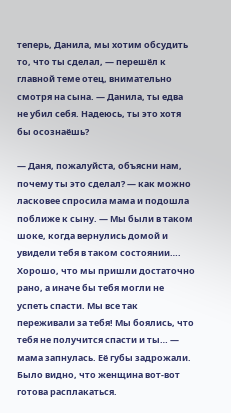теперь, Данила, мы хотим обсудить то, что ты сделал, — перешёл к главной теме отец, внимательно смотря на сына. — Данила, ты едва не убил себя. Надеюсь, ты это хотя бы осознаёшь?

— Даня, пожалуйста, объясни нам, почему ты это сделал? — как можно ласковее спросила мама и подошла поближе к сыну. — Мы были в таком шоке, когда вернулись домой и увидели тебя в таком состоянии…. Хорошо, что мы пришли достаточно рано, а иначе бы тебя могли не успеть спасти. Мы все так переживали за тебя! Мы боялись, что тебя не получится спасти и ты… — мама запнулась. Её губы задрожали. Было видно, что женщина вот-вот готова расплакаться.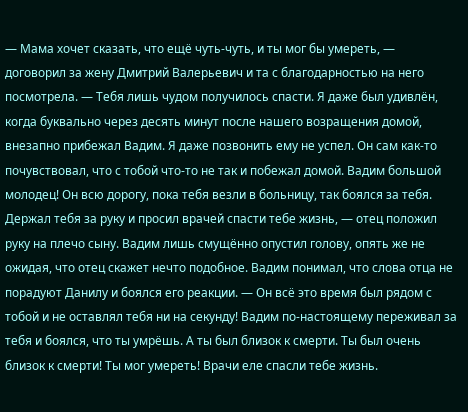— Мама хочет сказать, что ещё чуть-чуть, и ты мог бы умереть, — договорил за жену Дмитрий Валерьевич и та с благодарностью на него посмотрела. — Тебя лишь чудом получилось спасти. Я даже был удивлён, когда буквально через десять минут после нашего возращения домой, внезапно прибежал Вадим. Я даже позвонить ему не успел. Он сам как-то почувствовал, что с тобой что-то не так и побежал домой. Вадим большой молодец! Он всю дорогу, пока тебя везли в больницу, так боялся за тебя. Держал тебя за руку и просил врачей спасти тебе жизнь, — отец положил руку на плечо сыну. Вадим лишь смущённо опустил голову, опять же не ожидая, что отец скажет нечто подобное. Вадим понимал, что слова отца не порадуют Данилу и боялся его реакции. — Он всё это время был рядом с тобой и не оставлял тебя ни на секунду! Вадим по-настоящему переживал за тебя и боялся, что ты умрёшь. А ты был близок к смерти. Ты был очень близок к смерти! Ты мог умереть! Врачи еле спасли тебе жизнь.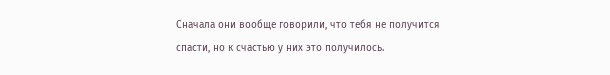Сначала они вообще говорили, что тебя не получится спасти, но к счастью у них это получилось.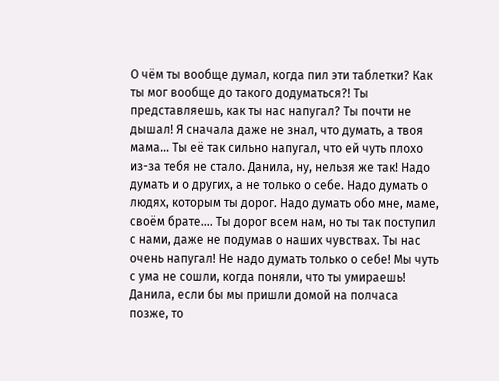О чём ты вообще думал, когда пил эти таблетки? Как ты мог вообще до такого додуматься?! Ты представляешь, как ты нас напугал? Ты почти не дышал! Я сначала даже не знал, что думать, а твоя мама… Ты её так сильно напугал, что ей чуть плохо из-за тебя не стало. Данила, ну, нельзя же так! Надо думать и о других, а не только о себе. Надо думать о людях, которым ты дорог. Надо думать обо мне, маме, своём брате…. Ты дорог всем нам, но ты так поступил с нами, даже не подумав о наших чувствах. Ты нас очень напугал! Не надо думать только о себе! Мы чуть с ума не сошли, когда поняли, что ты умираешь! Данила, если бы мы пришли домой на полчаса позже, то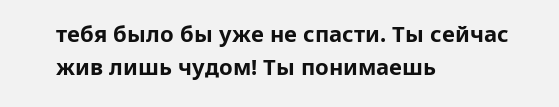тебя было бы уже не спасти. Ты сейчас жив лишь чудом! Ты понимаешь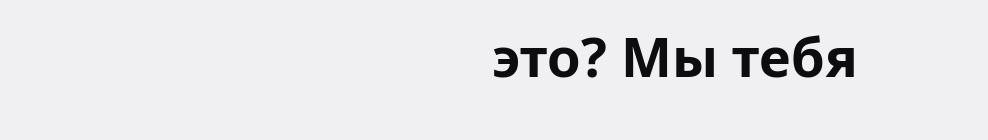это? Мы тебя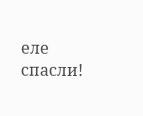еле спасли!